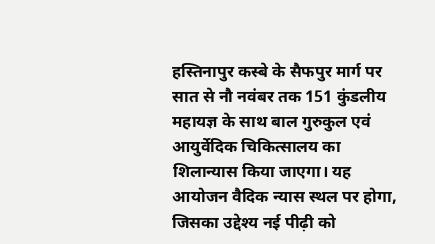हस्तिनापुर कस्बे के सैफपुर मार्ग पर सात से नौ नवंबर तक 151 कुंडलीय महायज्ञ के साथ बाल गुरुकुल एवं आयुर्वेदिक चिकित्सालय का शिलान्यास किया जाएगा। यह आयोजन वैदिक न्यास स्थल पर होगा, जिसका उद्देश्य नई पीढ़ी को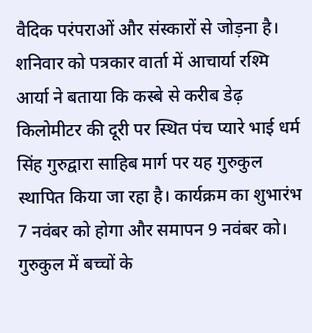वैदिक परंपराओं और संस्कारों से जोड़ना है। शनिवार को पत्रकार वार्ता में आचार्या रश्मि आर्या ने बताया कि कस्बे से करीब डेढ़ किलोमीटर की दूरी पर स्थित पंच प्यारे भाई धर्म सिंह गुरुद्वारा साहिब मार्ग पर यह गुरुकुल स्थापित किया जा रहा है। कार्यक्रम का शुभारंभ 7 नवंबर को होगा और समापन 9 नवंबर को। गुरुकुल में बच्चों के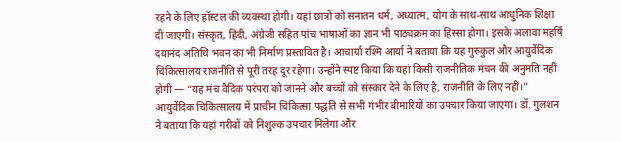रहने के लिए हॉस्टल की व्यवस्था होगी। यहां छात्रों को सनातन धर्म, अध्यात्म, योग के साथ-साथ आधुनिक शिक्षा दी जाएगी। संस्कृत, हिंदी, अंग्रेजी सहित पांच भाषाओं का ज्ञान भी पाठ्यक्रम का हिस्सा होगा। इसके अलावा महर्षि दयानंद अतिथि भवन का भी निर्माण प्रस्तावित है। आचार्या रश्मि आर्या ने बताया कि यह गुरुकुल और आयुर्वेदिक चिकित्सालय राजनीति से पूरी तरह दूर रहेगा। उन्होंने स्पष्ट किया कि यहां किसी राजनीतिक मंचन की अनुमति नहीं होगी — “यह मंच वैदिक परंपरा को जानने और बच्चों को संस्कार देने के लिए है, राजनीति के लिए नहीं।” आयुर्वेदिक चिकित्सालय में प्राचीन चिकित्सा पद्धति से सभी गंभीर बीमारियों का उपचार किया जाएगा। डॉ. गुलशन ने बताया कि यहां गरीबों को निशुल्क उपचार मिलेगा और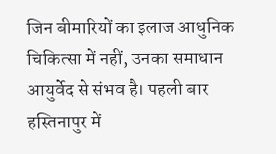जिन बीमारियों का इलाज आधुनिक चिकित्सा में नहीं, उनका समाधान आयुर्वेद से संभव है। पहली बार हस्तिनापुर में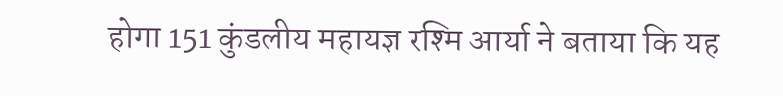होगा 151 कुंडलीय महायज्ञ रश्मि आर्या ने बताया कि यह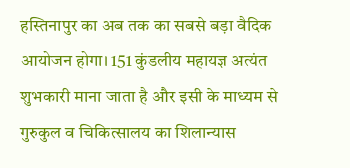हस्तिनापुर का अब तक का सबसे बड़ा वैदिक आयोजन होगा। 151 कुंडलीय महायज्ञ अत्यंत शुभकारी माना जाता है और इसी के माध्यम से गुरुकुल व चिकित्सालय का शिलान्यास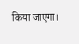किया जाएगा।